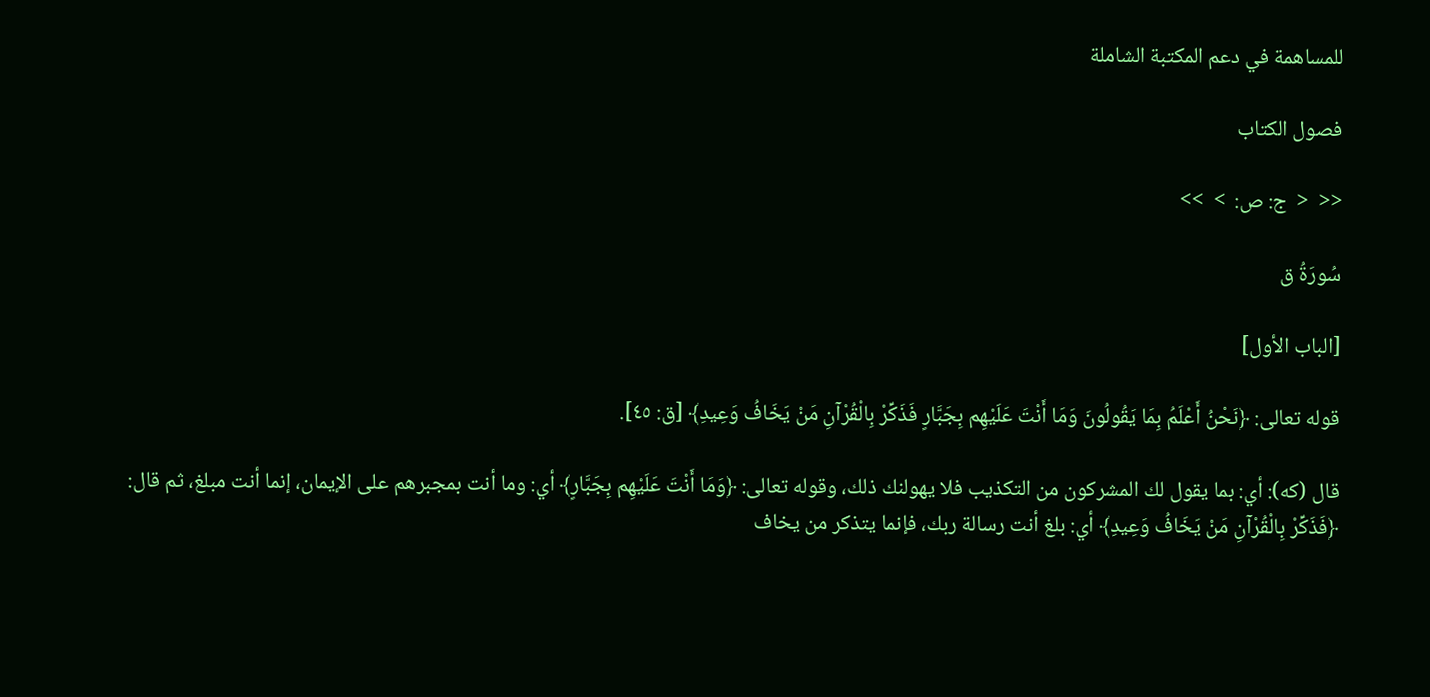للمساهمة في دعم المكتبة الشاملة

فصول الكتاب

<<  <  ج: ص:  >  >>

سُورَةُ ق

[الباب الأول]

قوله تعالى: ﴿نَحْنُ أَعْلَمُ بِمَا يَقُولُونَ وَمَا أَنْتَ عَلَيْهِم بِجَبَّارٍ فَذَكِّرْ بِالْقُرْآنِ مَنْ يَخَافُ وَعِيدِ﴾ [ق: ٤٥].

قال (كه): أي: بما يقول لك المشركون من التكذيب فلا يهولنك ذلك، وقوله تعالى: ﴿وَمَا أَنْتَ عَلَيْهِم بِجَبَّارٍ﴾ أي: وما أنت بمجبرهم على الإيمان، إنما أنت مبلغ، ثم قال: ﴿فَذَكِّرْ بِالْقُرْآنِ مَنْ يَخَافُ وَعِيدِ﴾ أي: بلغ أنت رسالة ربك، فإنما يتذكر من يخاف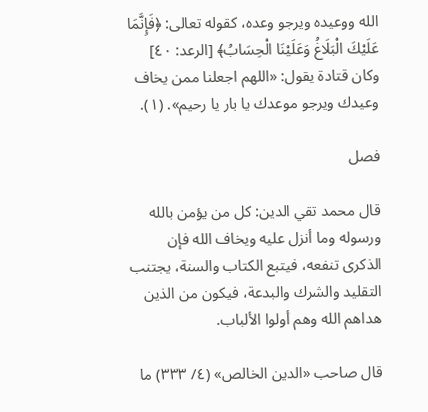الله ووعيده ويرجو وعده، كقوله تعالى: ﴿فَإِنَّمَا عَلَيْكَ الْبَلَاغُ وَعَلَيْنَا الْحِسَابُ﴾ [الرعد: ٤٠] وكان قتادة يقول: «اللهم اجعلنا ممن يخاف وعيدك ويرجو موعدك يا بار يا رحيم». (١).

فصل

قال محمد تقي الدين: كل من يؤمن بالله ورسوله وما أنزل عليه ويخاف الله فإن الذكرى تنفعه، فيتبع الكتاب والسنة، يجتنب التقليد والشرك والبدعة، فيكون من الذين هداهم الله وهم أولوا الألباب.

قال صاحب «الدين الخالص» (٤/ ٣٣٣) ما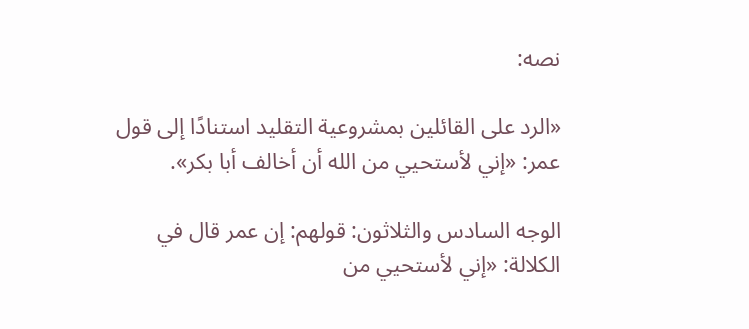نصه:

«الرد على القائلين بمشروعية التقليد استنادًا إلى قول عمر: «إني لأستحيي من الله أن أخالف أبا بكر».

الوجه السادس والثلاثون: قولهم: إن عمر قال في الكلالة: «إني لأستحيي من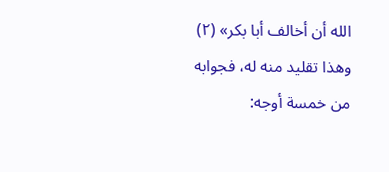الله أن أخالف أبا بكر» (٢) وهذا تقليد منه له، فجوابه من خمسة أوجه: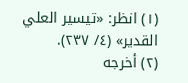(١) انظر: «تيسير العلي القدير» (٤/ ٢٣٧).
(٢) أخرجه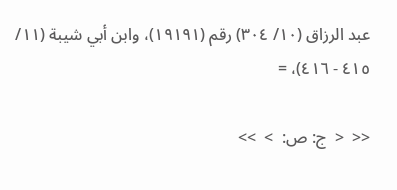عبد الرزاق (١٠/ ٣٠٤) رقم (١٩١٩١)، وابن أبي شيبة (١١/ ٤١٥ - ٤١٦)، =

<<  <  ج: ص:  >  >>